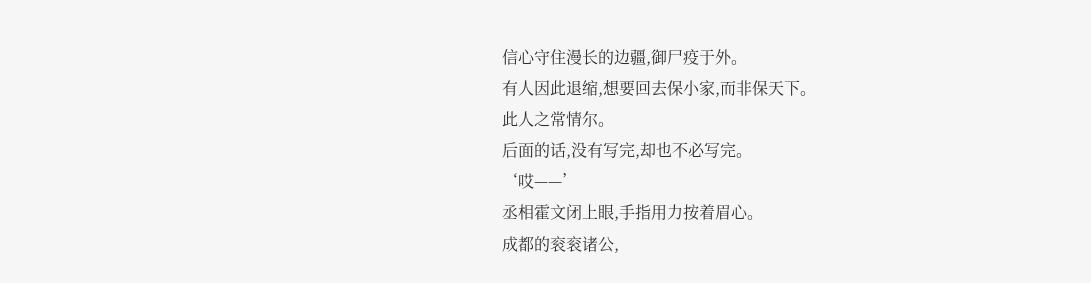信心守住漫长的边疆,御尸疫于外。
有人因此退缩,想要回去保小家,而非保天下。
此人之常情尔。
后面的话,没有写完,却也不必写完。
‘哎——’
丞相霍文闭上眼,手指用力按着眉心。
成都的衮衮诸公,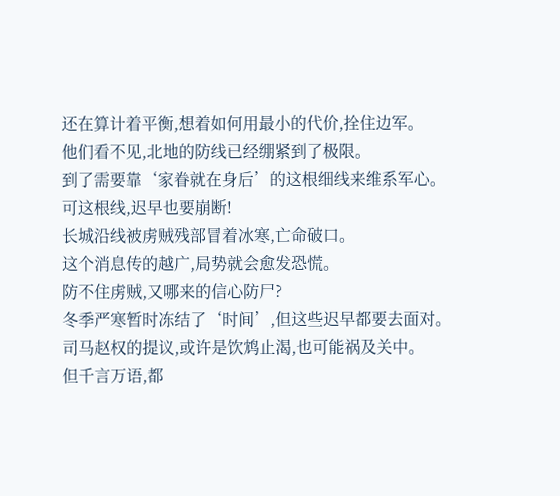还在算计着平衡,想着如何用最小的代价,拴住边军。
他们看不见,北地的防线已经绷紧到了极限。
到了需要靠‘家眷就在身后’的这根细线来维系军心。
可这根线,迟早也要崩断!
长城沿线被虏贼残部冒着冰寒,亡命破口。
这个消息传的越广,局势就会愈发恐慌。
防不住虏贼,又哪来的信心防尸?
冬季严寒暂时冻结了‘时间’,但这些迟早都要去面对。
司马赵权的提议,或许是饮鸩止渴,也可能祸及关中。
但千言万语,都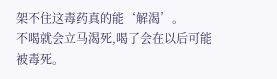架不住这毒药真的能‘解渴’。
不喝就会立马渴死,喝了会在以后可能被毒死。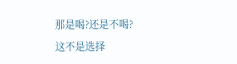那是喝?还是不喝?
这不是选择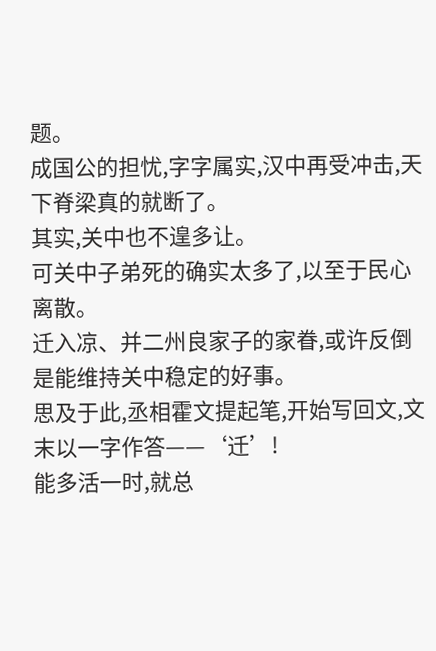题。
成国公的担忧,字字属实,汉中再受冲击,天下脊梁真的就断了。
其实,关中也不遑多让。
可关中子弟死的确实太多了,以至于民心离散。
迁入凉、并二州良家子的家眷,或许反倒是能维持关中稳定的好事。
思及于此,丞相霍文提起笔,开始写回文,文末以一字作答——‘迁’!
能多活一时,就总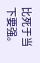比死于当下要强。